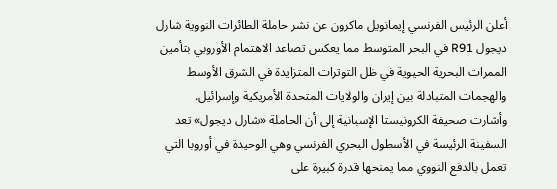أعلن الرئيس الفرنسي إيمانويل ماكرون عن نشر حاملة الطائرات النووية شارل ديجول R91 في البحر المتوسط مما يعكس تصاعد الاهتمام الأوروبي بتأمين الممرات البحرية الحيوية في ظل التوترات المتزايدة في الشرق الأوسط والهجمات المتبادلة بين إيران والولايات المتحدة الأمريكية وإسرائيل.
وأشارت صحيفة الكرونيستا الإسبانية إلى أن الحاملة «شارل ديجول» تعد السفينة الرئيسة في الأسطول البحري الفرنسي وهي الوحيدة في أوروبا التي تعمل بالدفع النووي مما يمنحها قدرة كبيرة على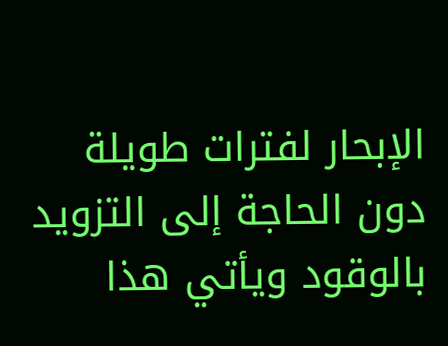الإبحار لفترات طويلة دون الحاجة إلى التزويد بالوقود ويأتي هذا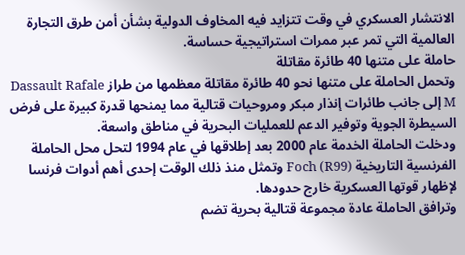الانتشار العسكري في وقت تتزايد فيه المخاوف الدولية بشأن أمن طرق التجارة العالمية التي تمر عبر ممرات استراتيجية حساسة.
حاملة على متنها 40 طائرة مقاتلة
وتحمل الحاملة على متنها نحو 40 طائرة مقاتلة معظمها من طراز Dassault Rafale M إلى جانب طائرات إنذار مبكر ومروحيات قتالية مما يمنحها قدرة كبيرة على فرض السيطرة الجوية وتوفير الدعم للعمليات البحرية في مناطق واسعة.
ودخلت الحاملة الخدمة عام 2000 بعد إطلاقها في عام 1994 لتحل محل الحاملة الفرنسية التاريخية Foch (R99) وتمثل منذ ذلك الوقت إحدى أهم أدوات فرنسا لإظهار قوتها العسكرية خارج حدودها.
وترافق الحاملة عادة مجموعة قتالية بحرية تضم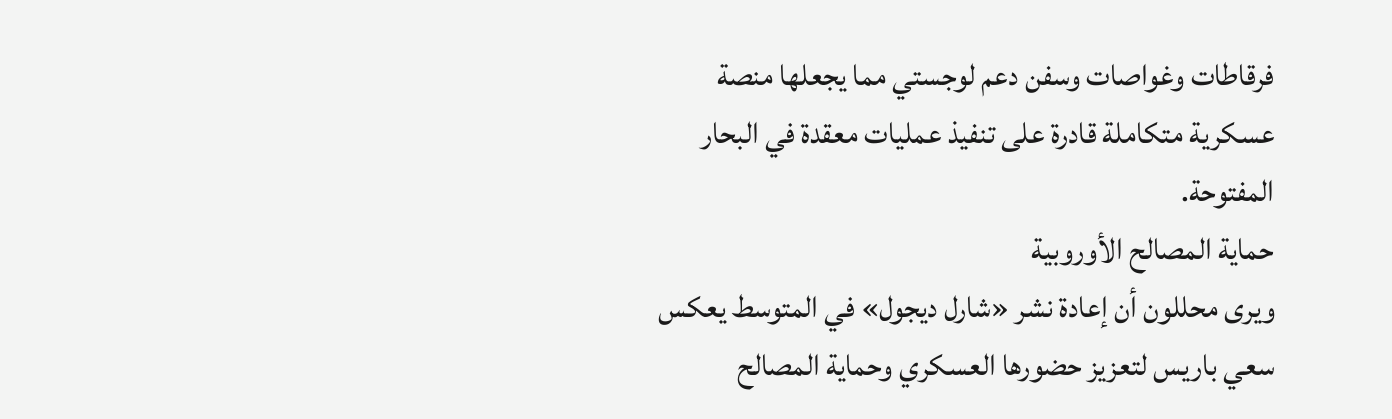فرقاطات وغواصات وسفن دعم لوجستي مما يجعلها منصة عسكرية متكاملة قادرة على تنفيذ عمليات معقدة في البحار المفتوحة.
حماية المصالح الأوروبية
ويرى محللون أن إعادة نشر «شارل ديجول» في المتوسط يعكس سعي باريس لتعزيز حضورها العسكري وحماية المصالح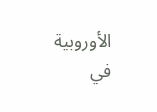الأوروبية في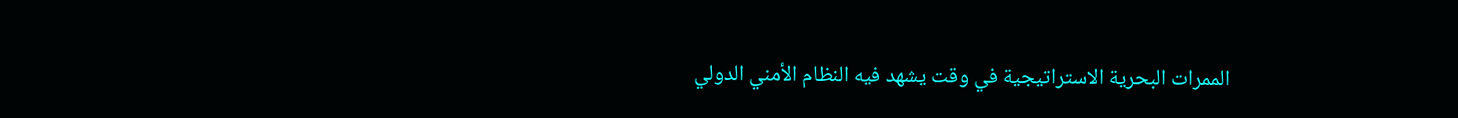الممرات البحرية الاستراتيجية في وقت يشهد فيه النظام الأمني الدولي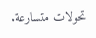تحولات متسارعة.